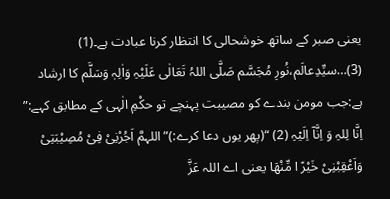یعنی صبر کے ساتھ خوشحالی کا انتظار کرنا عبادت ہے۔(1)
(3)…سیِّدِعالَم،نُورِ مُجَسَّم صَلَّی اللہُ تَعَالٰی عَلَیْہِ وَاٰلِہٖ وَسَلَّم کا ارشاد ہے:جب مومن بندے کو مصیبت پہنچے تو حکْمِ الٰہی کے مطابق کہے:” اِنَّا لِلہِ وَ اِنَّاۤ اِلَیۡہِ (2) “(پھر یوں دعا کرے:)”اللہمَّ اَجُرْنِیْ فِیْ مُصِیْبَتِیْ وَاَعْقِبْنِیْ خَیْرً ا مِّنْھَا یعنی اے اللہ عَزَّ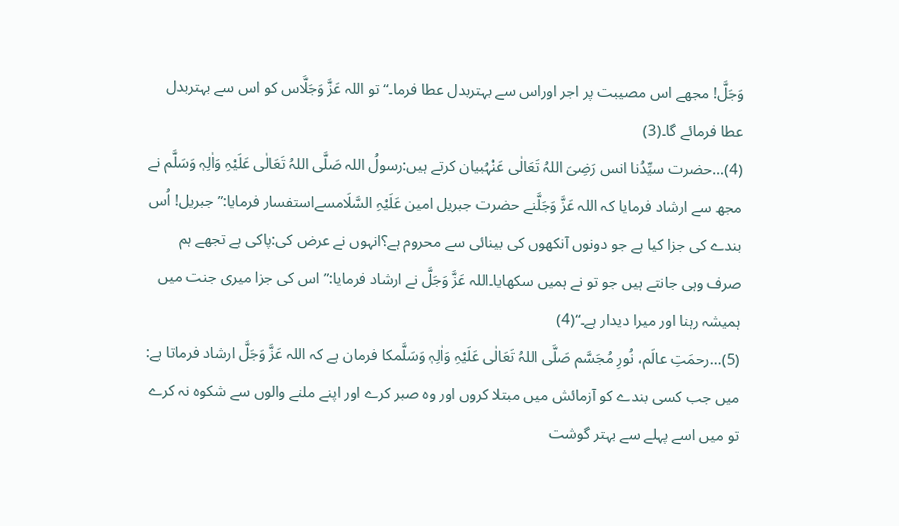وَجَلَّ! مجھے اس مصیبت پر اجر اوراس سے بہتربدل عطا فرما۔“تو اللہ عَزَّ وَجَلَّاس کو اس سے بہتربدل عطا فرمائے گا۔(3)
(4)…حضرت سیِّدُنا انس رَضِیَ اللہُ تَعَالٰی عَنْہُبیان کرتے ہیں:رسولُ اللہ صَلَّی اللہُ تَعَالٰی عَلَیْہِ وَاٰلِہٖ وَسَلَّم نے مجھ سے ارشاد فرمایا کہ اللہ عَزَّ وَجَلَّنے حضرت جبریل امین عَلَیْہِ السَّلَامسےاستفسار فرمایا:”جبریل! اُس بندے کی جزا کیا ہے جو دونوں آنکھوں کی بینائی سے محروم ہے؟انہوں نے عرض کی:پاکی ہے تجھے ہم صرف وہی جانتے ہیں جو تو نے ہمیں سکھایا۔اللہ عَزَّ وَجَلَّ نے ارشاد فرمایا:”اس کی جزا میری جنت میں ہمیشہ رہنا اور میرا دیدار ہے۔“(4)
(5)…رحمَتِ عالَم، نُورِ مُجَسَّم صَلَّی اللہُ تَعَالٰی عَلَیْہِ وَاٰلِہٖ وَسَلَّمکا فرمان ہے کہ اللہ عَزَّ وَجَلَّ ارشاد فرماتا ہے: میں جب کسی بندے کو آزمائش میں مبتلا کروں اور وہ صبر کرے اور اپنے ملنے والوں سے شکوہ نہ کرے تو میں اسے پہلے سے بہتر گوشت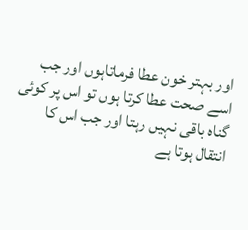اور بہتر خون عطا فرماتاہوں اور جب اسے صحت عطا کرتا ہوں تو اس پر کوئی گناہ باقی نہیں رہتا اور جب اس کا انتقال ہوتا ہے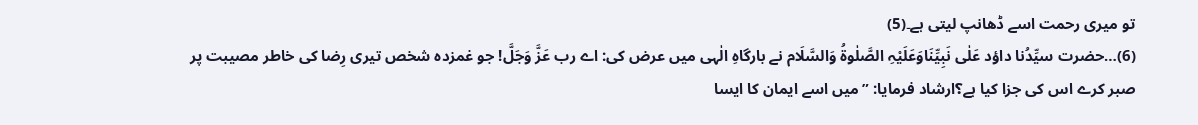تو میری رحمت اسے ڈھانپ لیتی ہے۔(5)
(6)…حضرت سیِّدُنا داؤد عَلٰی نَبِیِّنَاوَعَلَیْہِ الصَّلٰوۃُ وَالسَّلَام نے بارگاہِ الٰہی میں عرض کی: اے رب عَزَّ وَجَلَّ! جو غمزدہ شخص تیری رِضا کی خاطر مصیبت پر صبر کرے اس کی جزا کیا ہے؟ارشاد فرمایا: ”میں اسے ایمان کا ایسا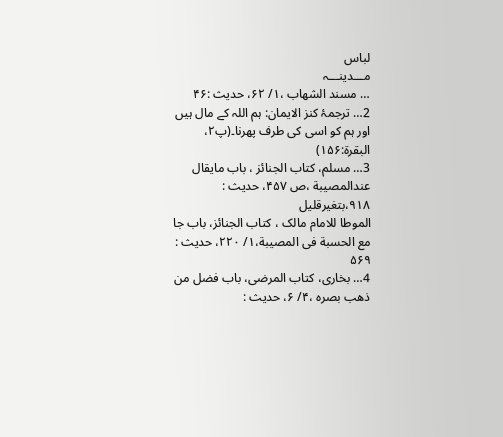لباس
مـــدینـــہ
… مسند الشھاب ،۱/ ۶۲، حدیث :۴۶
2… ترجمۂ کنز الایمان: ہم اللہ کے مال ہیں اور ہم کو اسی کی طرف پھرنا۔(پ۲، البقرة:۱۵۶)
3… مسلم، کتاب الجنائز ، باب مایقال عندالمصيبة ،ص ۴۵۷، حدیث : ۹۱۸،بتغیرقلیل
الموطا للامام مالک ، کتاب الجنائز، باب جا مع الحسبة فی المصيبة،۱/ ۲۲۰، حدیث : ۵۶۹
4… بخاری، کتاب المرضی، باب فضل من ذھب بصرہ ،۴/ ۶، حدیث :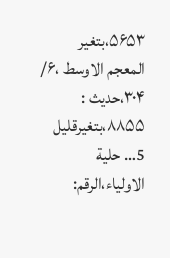۵۶۵۳،بتغیر
المعجم الاوسط ،۶/ ۳۰۴،حدیث : ۸۸۵۵،بتغیرقلیل
5… حلیة الاولیاء،الرقم: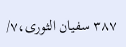۳۸۷ سفیان الثوری،۷/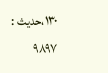۱۳۰،حدیث : ۹۸۹۷